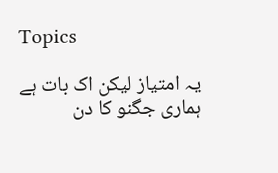Topics

یہ امتیاز لیکن اک بات ہے ہماری جگنو کا دن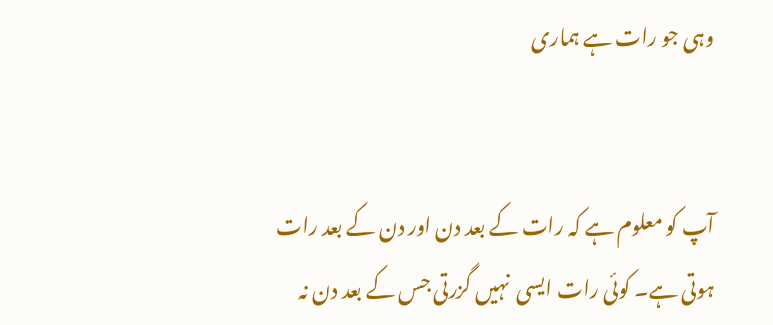وہی جو رات ہے ہماری


آپ کو معلوم ہے کہ رات کے بعد دن اور دن کے بعد رات ہوتی ہے۔ کوئی رات ایسی  نہیں گزرتی جس کے بعد دن نہ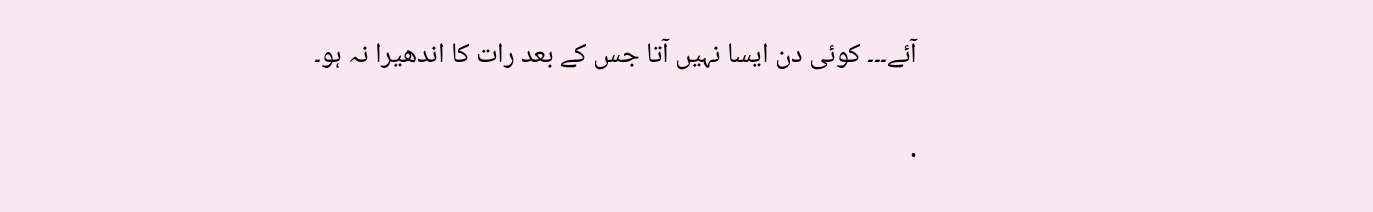آئے۔۔۔ کوئی دن ایسا نہیں آتا جس کے بعد رات کا اندھیرا نہ ہو۔

·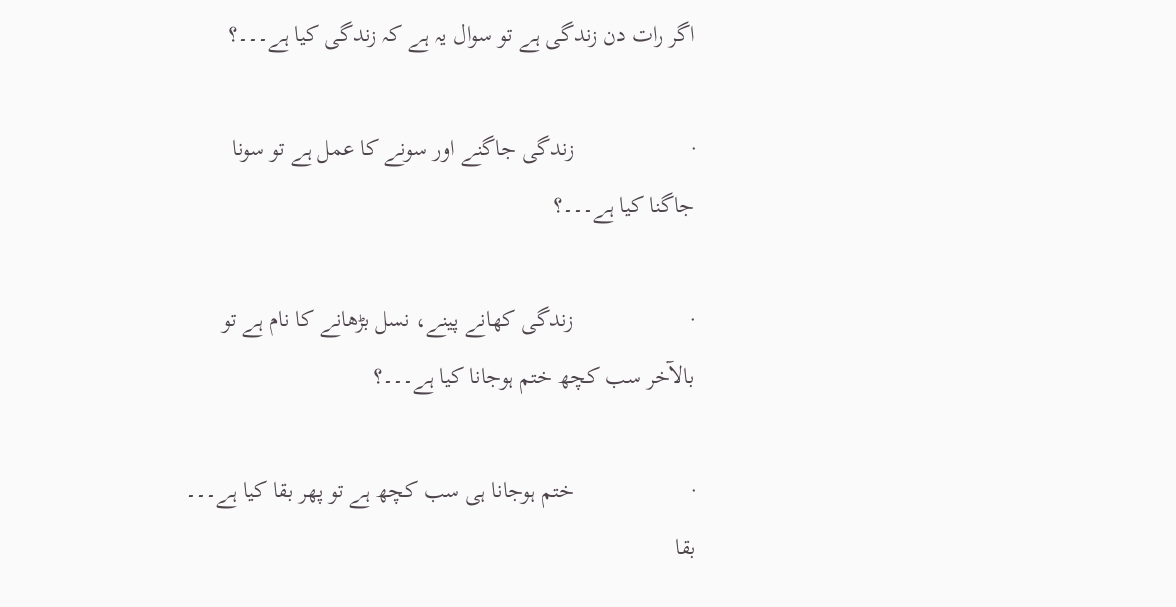اگر رات دن زندگی ہے تو سوال یہ ہے کہ زندگی کیا ہے۔۔۔؟

·                    زندگی جاگنے اور سونے کا عمل ہے تو سونا جاگنا کیا ہے۔۔۔؟

·                    زندگی کھانے پینے، نسل بڑھانے کا نام ہے تو بالآخر سب کچھ ختم ہوجانا کیا ہے۔۔۔؟

·                    ختم ہوجانا ہی سب کچھ ہے تو پھر بقا کیا ہے۔۔۔ بقا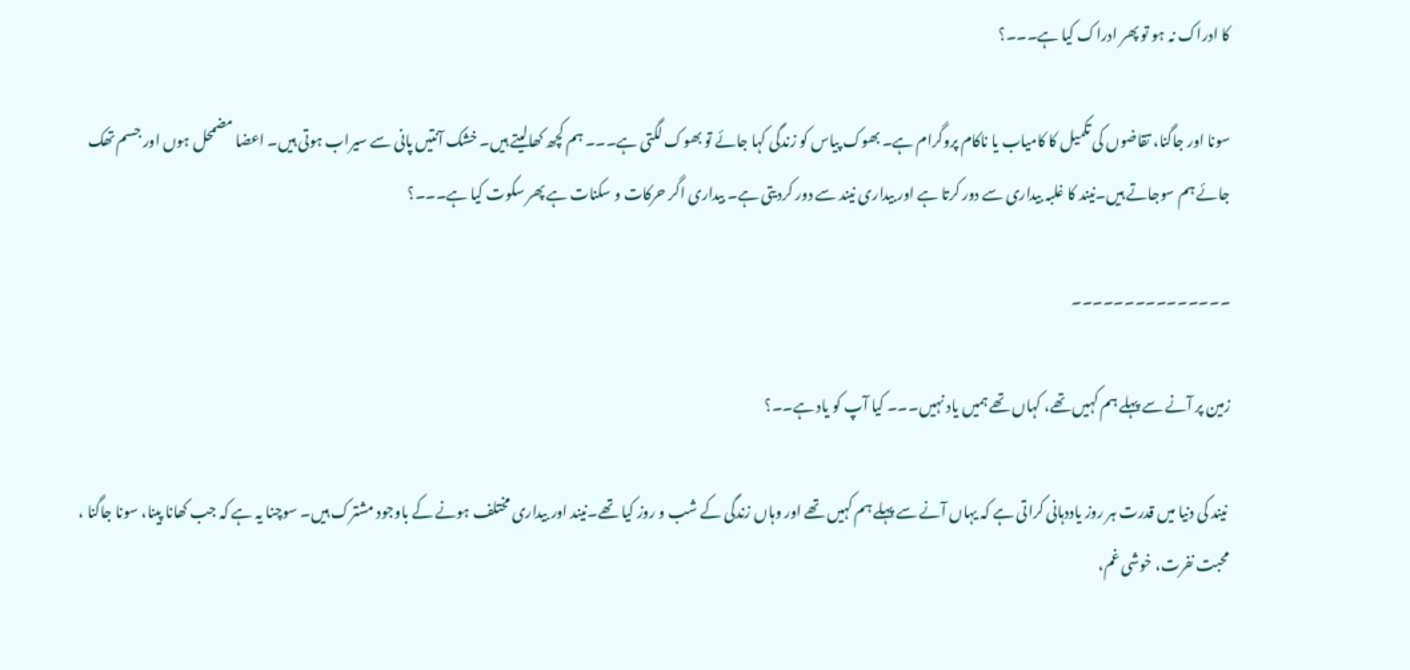کا ادراک نہ ہو تو پھر ادراک کیا ہے۔۔۔؟

سونا اور جاگنا، تقاضوں کی تکمیل کا کامیاب یا ناکام پروگرام ہے۔ بھوک پیاس کو زندگی کہا جائے تو بھوک لگتی ہے۔۔۔ ہم کچھ کھالیتے ہیں۔ خشک آنتیں پانی سے سیراب ہوتی ہیں۔ اعضا مضمحل ہوں اور جسم تھک جائے ہم سوجاتے ہیں۔نیند کا غلبہ بیداری سے دور کرتا ہے اور بیداری نیند سے دور کردیتی ہے۔ بیداری اگر حرکات و سکنات ہے پھر سکوت کیا ہے۔۔۔؟

۔۔۔۔۔۔۔۔۔۔۔۔۔۔۔

زمین پر آنے سے پہلے ہم کہیں تھے، کہاں تھے ہمیں یاد نہیں۔۔۔ کیا آپ کو یاد ہے۔۔؟

 نیند کی دنیا میں قدرت ہر روز یاددہانی کراتی ہے کہ یہاں آنے سے پہلے ہم کہیں تھے اور وہاں زندگی کے شب و روز کیا تھے۔نیند اور بیداری مختلف ہونے کے باوجود مشترک ہیں۔ سوچنا یہ ہے کہ جب کھانا پینا، سونا جاگنا ، محبت نفرت، خوشی غم،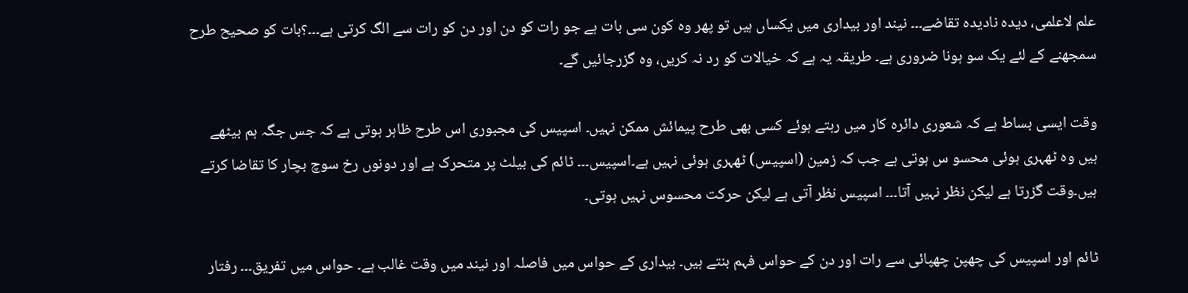علم لاعلمی، دیدہ نادیدہ تقاضے۔۔۔ نیند اور بیداری میں یکساں ہیں تو پھر وہ کون سی بات ہے جو رات کو دن اور دن کو رات سے الگ کرتی ہے۔۔۔؟بات کو صحیح طرح سمجھنے کے لئے یک سو ہونا ضروری ہے۔ طریقہ یہ ہے کہ خیالات کو رد نہ کریں، وہ گزرجائیں گے۔

وقت ایسی بساط ہے کہ شعوری دائرہ کار میں رہتے ہوئے کسی بھی طرح پیمائش ممکن نہیں۔ اسپیس کی مجبوری اس طرح ظاہر ہوتی ہے کہ جس جگہ ہم بیٹھے ہیں وہ ٹھہری ہوئی محسو س ہوتی ہے جب کہ زمین (اسپیس) ٹھہری ہوئی نہیں ہے۔اسپیس۔۔۔ ٹائم کی بیلٹ پر متحرک ہے اور دونوں رخ سوچ بچار کا تقاضا کرتے ہیں۔وقت گزرتا ہے لیکن نظر نہیں آتا۔۔۔ اسپیس نظر آتی ہے لیکن حرکت محسوس نہیں ہوتی۔

ٹائم اور اسپیس کی چھپن چھپائی سے رات اور دن کے حواس فہم بنتے ہیں۔ بیداری کے حواس میں فاصلہ اور نیند میں وقت غالب ہے۔ حواس میں تفریق۔۔۔ رفتار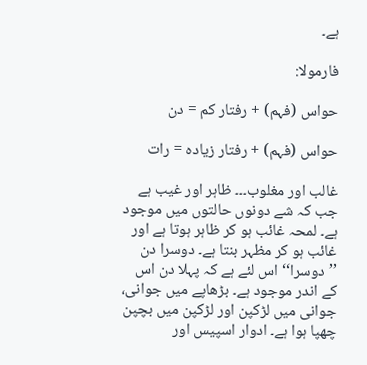ہے۔

فارمولا:

حواس (فہم) + رفتار کم = دن

حواس (فہم) + رفتار زیادہ = رات

غالب اور مغلوب۔۔۔ ظاہر اور غیب ہے جب کہ شے دونوں حالتوں میں موجود ہے۔ لمحہ غائب ہو کر ظاہر ہوتا ہے اور غائب ہو کر مظہر بنتا ہے۔ دوسرا دن ’’دوسرا‘‘ اس لئے ہے کہ پہلا دن اس کے اندر موجود ہے۔ بڑھاپے میں جوانی، جوانی میں لڑکپن اور لڑکپن میں بچپن چھپا ہوا ہے۔ ادوار اسپیس اور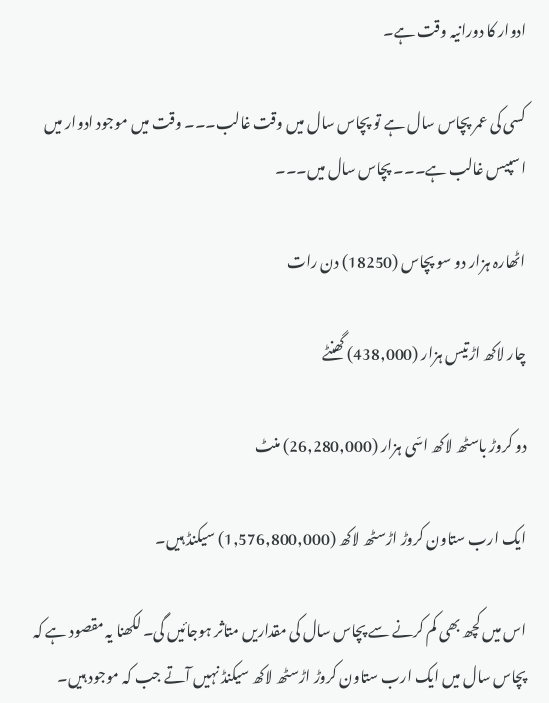ادوار کا دورانیہ وقت ہے۔

کسی کی عمر پچاس سال ہے تو پچاس سال میں وقت غالب۔۔۔ وقت میں موجود ادوار میں اسپیس غالب ہے۔۔۔ پچاس سال میں۔۔۔

اٹھارہ ہزار دو سو پچاس (18250) دن رات

چار لاکھ اڑتیس ہزار (438,000) گھنٹے

دو کروڑ باسٹھ لاکھ اسّی ہزار (26,280,000) منٹ

ایک ارب ستاون کروڑ اڑسٹھ لاکھ (1,576,800,000) سیکنڈ ہیں۔

اس میں کچھ بھی کم کرنے سے پچاس سال کی مقداریں متاثر ہوجائیں گی۔ لکھنا یہ مقصود ہے کہ پچاس سال میں ایک ارب ستاون کروڑ اڑسٹھ لاکھ سیکنڈ نہیں آتے جب کہ موجود ہیں۔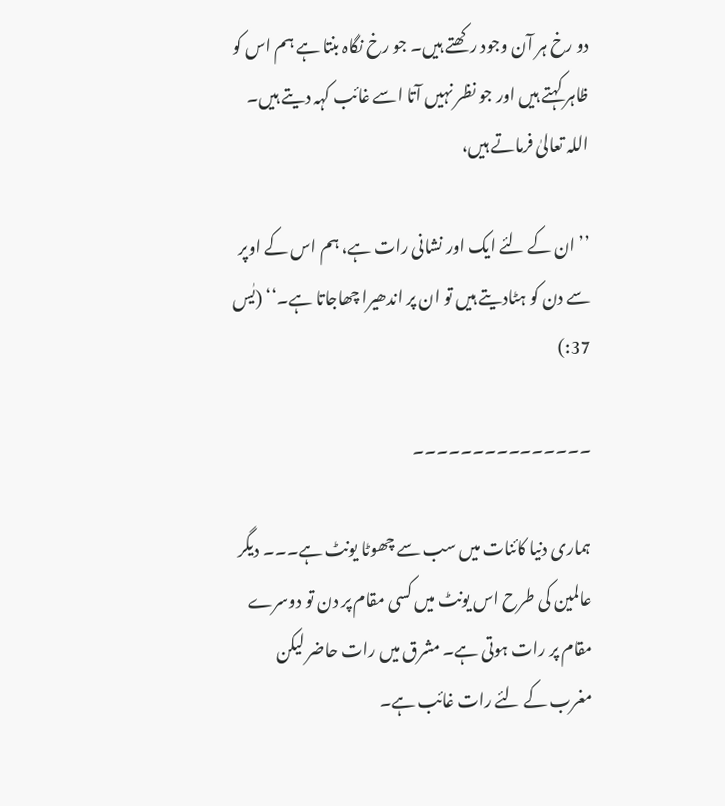دو رخ ہر آن وجود رکھتے ہیں۔ جو رخ نگاہ بنتا ہے ہم اس کو ظاہر کہتے ہیں اور جو نظر نہیں آتا اسے غائب کہہ دیتے ہیں۔ اللہ تعالیٰ فرماتے ہیں،

’’ان کے لئے ایک اور نشانی رات ہے، ہم اس کے اوپر سے دن کو ہٹادیتے ہیں تو ان پر اندھیرا چھاجاتا ہے۔‘‘ (یٰس 37:)

۔۔۔۔۔۔۔۔۔۔۔۔۔۔۔

ہماری دنیا کائنات میں سب سے چھوٹا یونٹ ہے۔۔۔ دیگر عالمین کی طرح اس یونٹ میں کسی مقام پر دن تو دوسرے مقام پر رات ہوتی ہے۔ مشرق میں رات حاضر لیکن مغرب کے لئے رات غائب ہے۔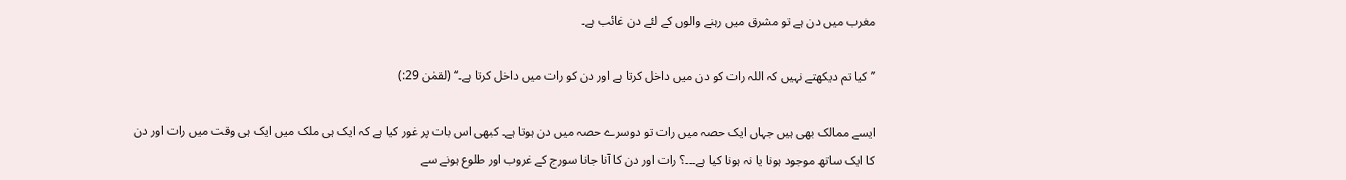مغرب میں دن ہے تو مشرق میں رہنے والوں کے لئے دن غائب ہے۔

’’کیا تم دیکھتے نہیں کہ اللہ رات کو دن میں داخل کرتا ہے اور دن کو رات میں داخل کرتا ہے۔‘‘ (لقمٰن 29:)

ایسے ممالک بھی ہیں جہاں ایک حصہ میں رات تو دوسرے حصہ میں دن ہوتا ہے۔ کبھی اس بات پر غور کیا ہے کہ ایک ہی ملک میں ایک ہی وقت میں رات اور دن کا ایک ساتھ موجود ہونا یا نہ ہونا کیا ہے۔۔۔؟ رات اور دن کا آنا جانا سورج کے غروب اور طلوع ہونے سے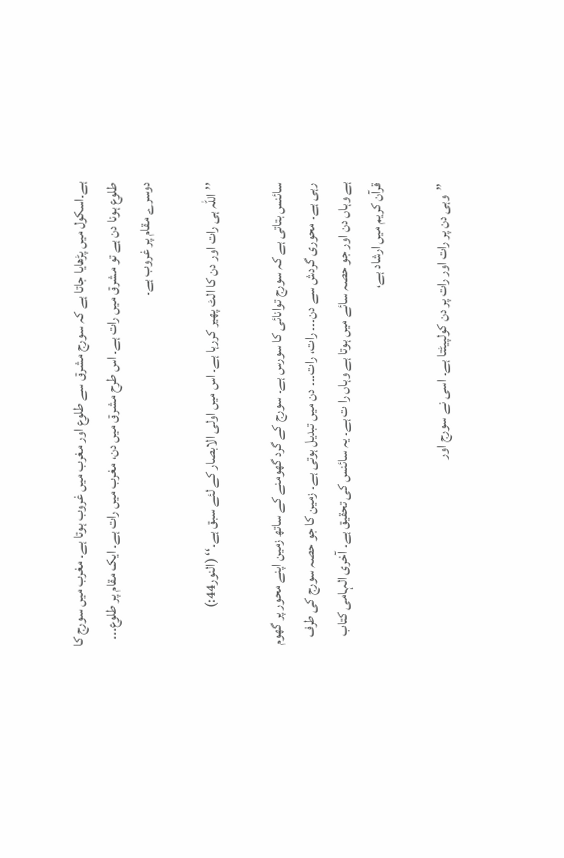ہے۔اسکول میں پڑھایا جاتا ہے کہ سورج مشرق سے طلوع اور مغرب میں غروب ہوتا ہے۔ مغرب میں سورج کا طلوع ہونا دن ہے تو مشرق میں رات ہے۔ اس طرح مشرق میں دن، مغرب میں رات ہے۔ ایک مقام پر طلوع۔۔۔ دوسرے مقام پر غروب ہے۔

’’اللہ ہی رات اور دن کا الٹ پھیر کررہا ہے۔ اس میں اولی الابصار کے لئے سبق ہے۔‘‘ (النور44:)

سائنس بتاتی ہے کہ سورج توانائی کا سورس ہے۔ سورج کے گرد گھومنے کے ساتھ زمین اپنے محور پر گھوم رہی ہے۔ محوری گردش سے دن۔۔۔ رات، رات۔۔۔ دن میں تبدیل ہوتی ہے۔ زمین کا جو حصہ سورج کی طرف ہے وہاں دن اور جو حصہ سائے میں ہوتا ہے وہاں را ت ہے۔ یہ سائنس کی تحقیق ہے۔ آخری الہامی کتاب قرآن کریم میں ارشاد ہے،

’’وہی دن پر رات اور رات پر دن کولپیٹتا ہے۔ اسی نے سورج اور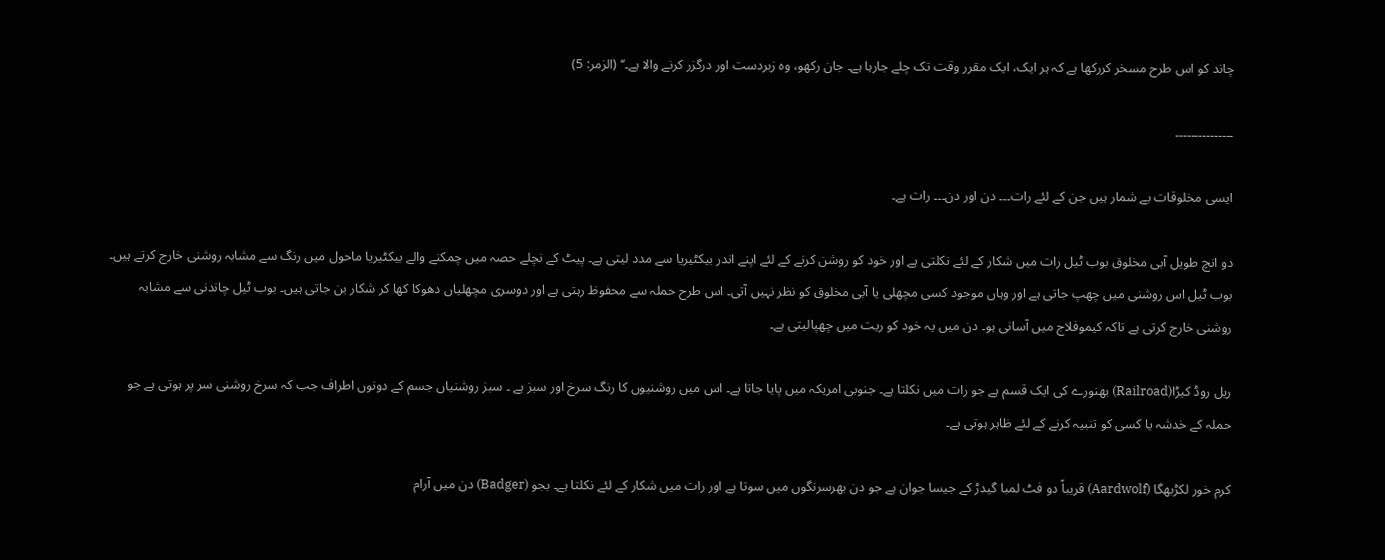چاند کو اس طرح مسخر کررکھا ہے کہ ہر ایک، ایک مقرر وقت تک چلے جارہا ہے۔ جان رکھو، وہ زبردست اور درگزر کرنے والا ہے۔‘‘ (الزمر: 5)

۔۔۔۔۔۔۔۔۔۔۔۔۔۔۔

ایسی مخلوقات بے شمار ہیں جن کے لئے رات۔۔۔ دن اور دن۔۔۔ رات ہے۔

دو انچ طویل آبی مخلوق بوب ٹیل رات میں شکار کے لئے نکلتی ہے اور خود کو روشن کرنے کے لئے اپنے اندر بیکٹیریا سے مدد لیتی ہے۔ پیٹ کے نچلے حصہ میں چمکنے والے بیکٹیریا ماحول میں رنگ سے مشابہ روشنی خارج کرتے ہیں۔ بوب ٹیل اس روشنی میں چھپ جاتی ہے اور وہاں موجود کسی مچھلی یا آبی مخلوق کو نظر نہیں آتی۔ اس طرح حملہ سے محفوظ رہتی ہے اور دوسری مچھلیاں دھوکا کھا کر شکار بن جاتی ہیں۔ بوب ٹیل چاندنی سے مشابہ روشنی خارج کرتی ہے تاکہ کیموفلاج میں آسانی ہو۔ دن میں یہ خود کو ریت میں چھپالیتی ہے۔

ریل روڈ کیڑا(Railroad) بھنورے کی ایک قسم ہے جو رات میں نکلتا ہے۔ جنوبی امریکہ میں پایا جاتا ہے۔ اس میں روشنیوں کا رنگ سرخ اور سبز ہے ۔ سبز روشنیاں جسم کے دونوں اطراف جب کہ سرخ روشنی سر پر ہوتی ہے جو حملہ کے خدشہ یا کسی کو تنبیہ کرنے کے لئے ظاہر ہوتی ہے۔

کرم خور لکڑبھگا (Aardwolf) قریباً دو فٹ لمبا گیدڑ کے جیسا جوان ہے جو دن بھرسرنگوں میں سوتا ہے اور رات میں شکار کے لئے نکلتا ہے۔ بجو (Badger) دن میں آرام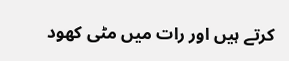کرتے ہیں اور رات میں مٹی کھود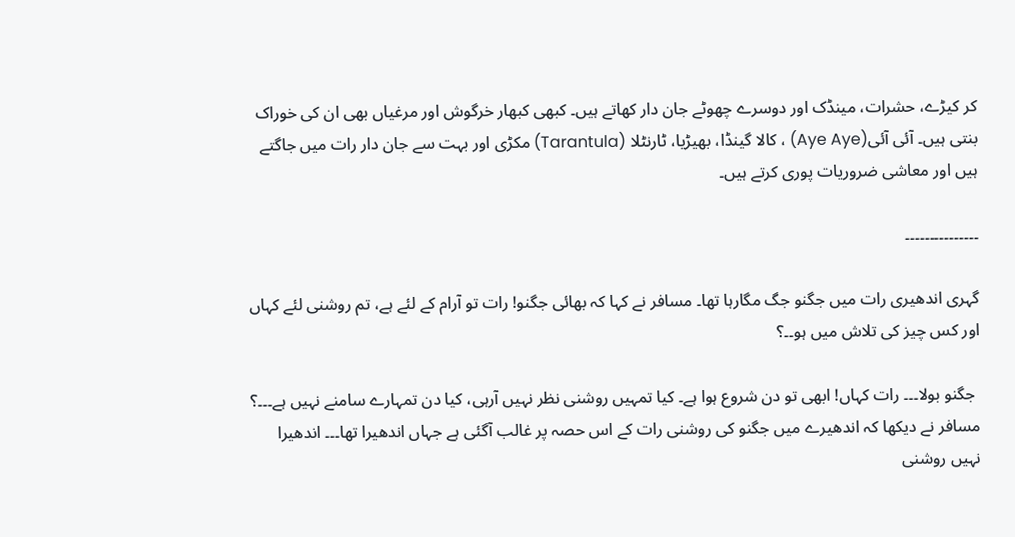کر کیڑے، حشرات، مینڈک اور دوسرے چھوٹے جان دار کھاتے ہیں۔ کبھی کبھار خرگوش اور مرغیاں بھی ان کی خوراک بنتی ہیں۔ آئی آئی(Aye Aye) ، کالا گینڈا، بھیڑیا، ٹارنٹلا (Tarantula) مکڑی اور بہت سے جان دار رات میں جاگتے ہیں اور معاشی ضروریات پوری کرتے ہیں۔

۔۔۔۔۔۔۔۔۔۔۔۔۔۔۔

گہری اندھیری رات میں جگنو جگ مگارہا تھا۔ مسافر نے کہا کہ بھائی جگنو! رات تو آرام کے لئے ہے، تم روشنی لئے کہاں اور کس چیز کی تلاش میں ہو۔۔؟

 جگنو بولا۔۔۔ رات کہاں! ابھی تو دن شروع ہوا ہے۔ کیا تمہیں روشنی نظر نہیں آرہی، کیا دن تمہارے سامنے نہیں ہے۔۔۔؟ مسافر نے دیکھا کہ اندھیرے میں جگنو کی روشنی رات کے اس حصہ پر غالب آگئی ہے جہاں اندھیرا تھا۔۔۔ اندھیرا نہیں روشنی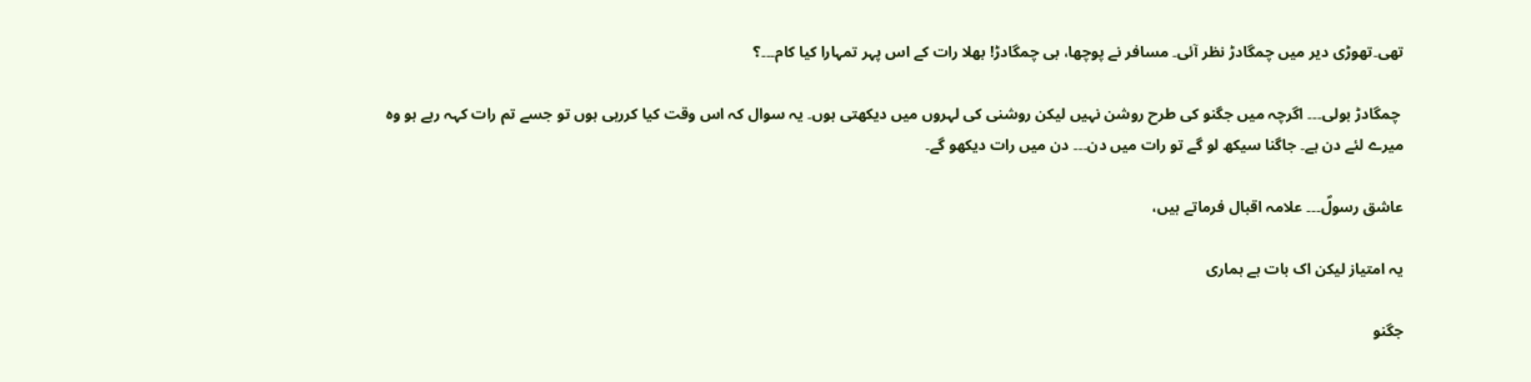تھی۔تھوڑی دیر میں چمگادڑ نظر آئی۔ مسافر نے پوچھا، بی چمگادڑ! بھلا رات کے اس پہر تمہارا کیا کام۔۔۔؟

 چمگادڑ بولی۔۔۔ اگرچہ میں جگنو کی طرح روشن نہیں لیکن روشنی کی لہروں میں دیکھتی ہوں۔ یہ سوال کہ اس وقت کیا کررہی ہوں تو جسے تم رات کہہ رہے ہو وہ میرے لئے دن ہے۔ جاگنا سیکھ لو گے تو رات میں دن۔۔۔ دن میں رات دیکھو گے۔

عاشق رسولؐ۔۔۔ علامہ اقبال فرماتے ہیں،

یہ امتیاز لیکن اک بات ہے ہماری

جگنو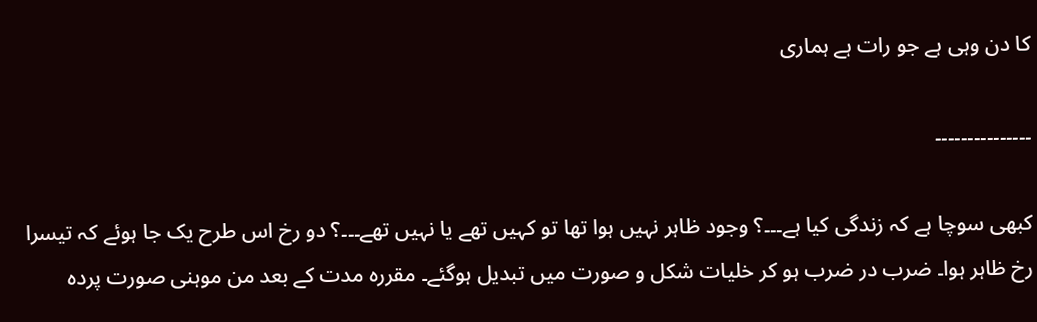کا دن وہی ہے جو رات ہے ہماری

۔۔۔۔۔۔۔۔۔۔۔۔۔۔۔

کبھی سوچا ہے کہ زندگی کیا ہے۔۔۔؟ وجود ظاہر نہیں ہوا تھا تو کہیں تھے یا نہیں تھے۔۔۔؟ دو رخ اس طرح یک جا ہوئے کہ تیسرا رخ ظاہر ہوا۔ ضرب در ضرب ہو کر خلیات شکل و صورت میں تبدیل ہوگئے۔ مقررہ مدت کے بعد من موہنی صورت پردہ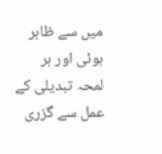میں سے ظاہر ہوئی اور ہر لمحہ تبدیلی کے عمل سے گزری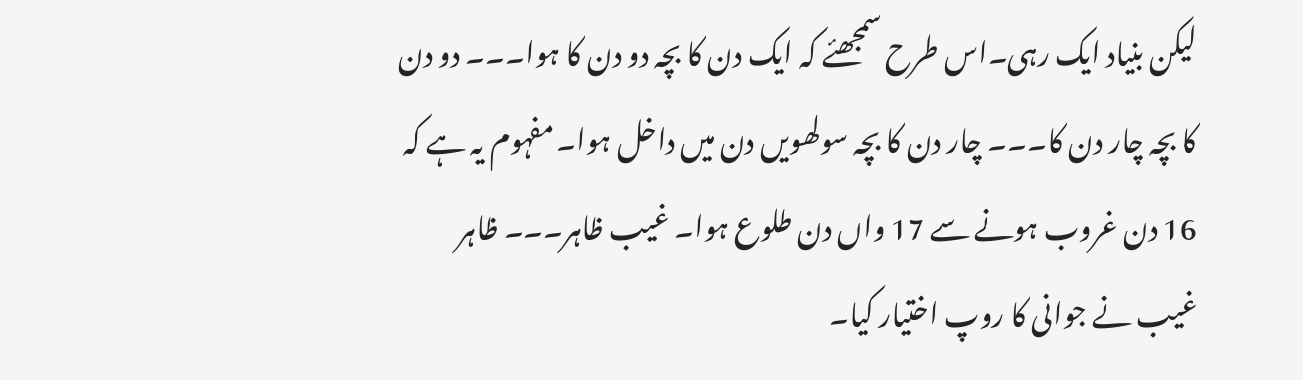لیکن بنیاد ایک رہی۔اس طرح سمجھئے کہ ایک دن کا بچہ دو دن کا ہوا۔۔۔ دو دن کا بچہ چار دن کا۔۔۔ چار دن کا بچہ سولھویں دن میں داخل ہوا۔ مفہوم یہ ہے کہ 16 دن غروب ہونے سے 17 واں دن طلوع ہوا۔ غیب ظاہر۔۔۔ ظاہر غیب نے جوانی کا روپ اختیار کیا۔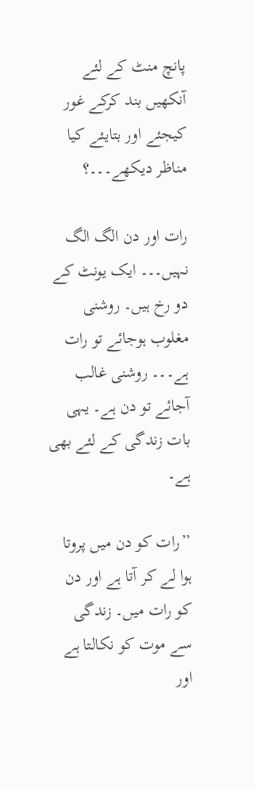پانچ منٹ کے لئے آنکھیں بند کرکے غور کیجئے اور بتایئے کیا مناظر دیکھے۔۔۔؟

رات اور دن الگ الگ نہیں۔۔۔ ایک یونٹ کے دو رخ ہیں۔ روشنی مغلوب ہوجائے تو رات ہے۔۔۔ روشنی غالب آجائے تو دن ہے۔ یہی بات زندگی کے لئے بھی ہے۔

’’رات کو دن میں پروتا ہوا لے کر آتا ہے اور دن کو رات میں۔ زندگی سے موت کو نکالتا ہے اور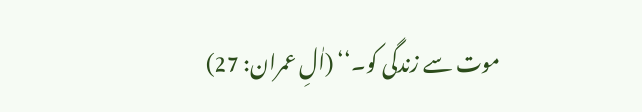موت سے زندگی کو۔‘‘ (اٰلِ عمران: 27)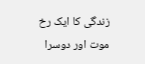زندگی کا ایک رخ موت اور دوسرا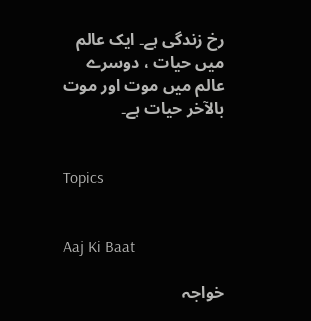رخ زندگی ہے۔ ایک عالم میں حیات ، دوسرے عالم میں موت اور موت بالآخر حیات ہے۔


Topics


Aaj Ki Baat

خواجہ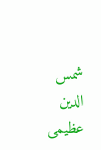شمس الدین عظیمی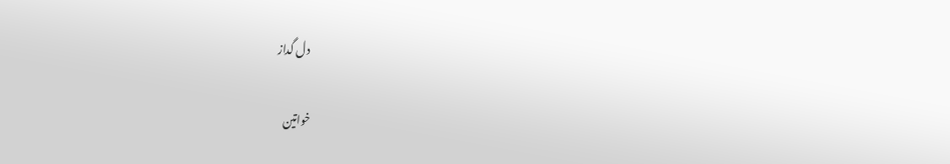دل گداز

خواتین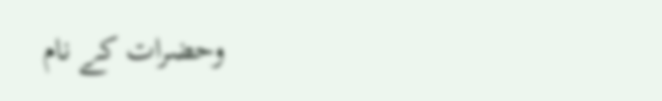وحضرات کے نام